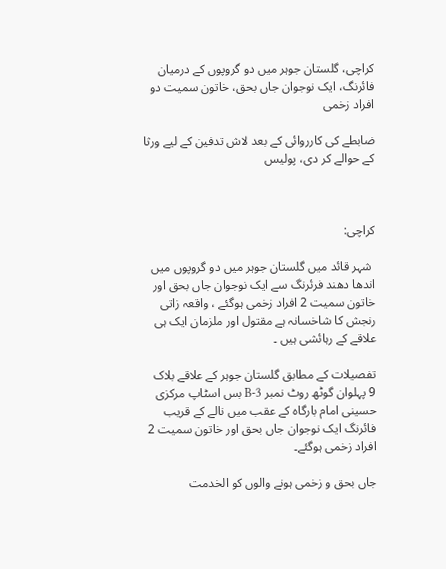کراچی، گلستان جوہر میں دو گروپوں کے درمیان فائرنگ، ایک نوجوان جاں بحق، خاتون سمیت دو افراد زخمی

ضابطے کی کارروائی کے بعد لاش تدفین کے لیے ورثا کے حوالے کر دی، پولیس



کراچی:

 شہر قائد میں گلستان جوہر میں دو گروپوں میں اندھا دھند فرئرنگ سے ایک نوجوان جاں بحق اور خاتون سمیت 2 افراد زخمی ہوگئے ، واقعہ زاتی رنجش کا شاخسانہ ہے مقتول اور ملزمان ایک ہی علاقے کے رہائشی ہیں ۔

تفصیلات کے مطابق گلستان جوہر کے علاقے بلاک 9 پہلوان گوٹھ روٹ نمبر B-3 بس اسٹاپ مرکزی حسینی امام بارگاہ کے عقب میں نالے کے قریب فائرنگ ایک نوجوان جاں بحق اور خاتون سمیت 2 افراد زخمی ہوگئے۔

جاں بحق و زخمی ہونے والوں کو الخدمت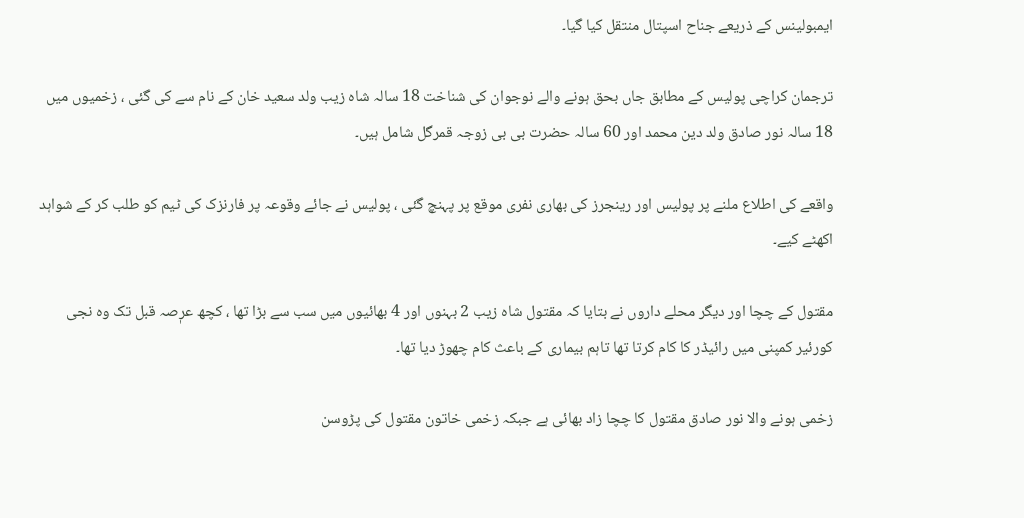ایمبولینس کے ذریعے جناح اسپتال منتقل کیا گیا۔

ترجمان کراچی پولیس کے مطابق جاں بحق ہونے والے نوجوان کی شناخت 18 سالہ شاہ زیب ولد سعید خان کے نام سے کی گئی ، زخمیوں میں 18 سالہ نور صادق ولد دین محمد اور 60 سالہ حضرت بی بی زوجہ قمرگل شامل ہیں۔

واقعے کی اطلاع ملنے پر پولیس اور رینجرز کی بھاری نفری موقع پر پہنچ گئی ، پولیس نے جائے وقوعہ پر فارنزک کی ٹیم کو طلب کر کے شواہد اکھٹے کیے۔

مقتول کے چچا اور دیگر محلے داروں نے بتایا کہ مقتول شاہ زیب 2 بہنوں اور 4 بھائیوں میں سب سے بڑا تھا ، کچھ عرٖصہ قبل تک وہ نجی کورئیر کمپنی میں رائیڈر کا کام کرتا تھا تاہم بیماری کے باعث کام چھوڑ دیا تھا۔

زخمی ہونے والا نور صادق مقتول کا چچا زاد بھائی ہے جبکہ زخمی خاتون مقتول کی پڑوسن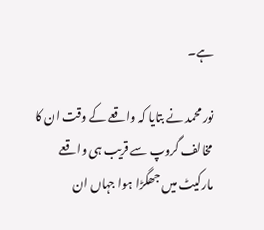ہے۔

نور محمد نے بتایا کہ واقعے کے وقت ان کا مخالف گروپ سے قریب ہی واقعے مارکیٹ میں جھگڑا ہوا جہاں ان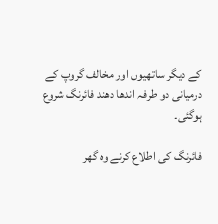کے دیگر ساتھیوں اور مخالف گروپ کے درمیانی دو طرفہ اندھا دھند فائرنگ شروع ہوگئی۔

فائرنگ کی اطلاع کرنے وہ گھر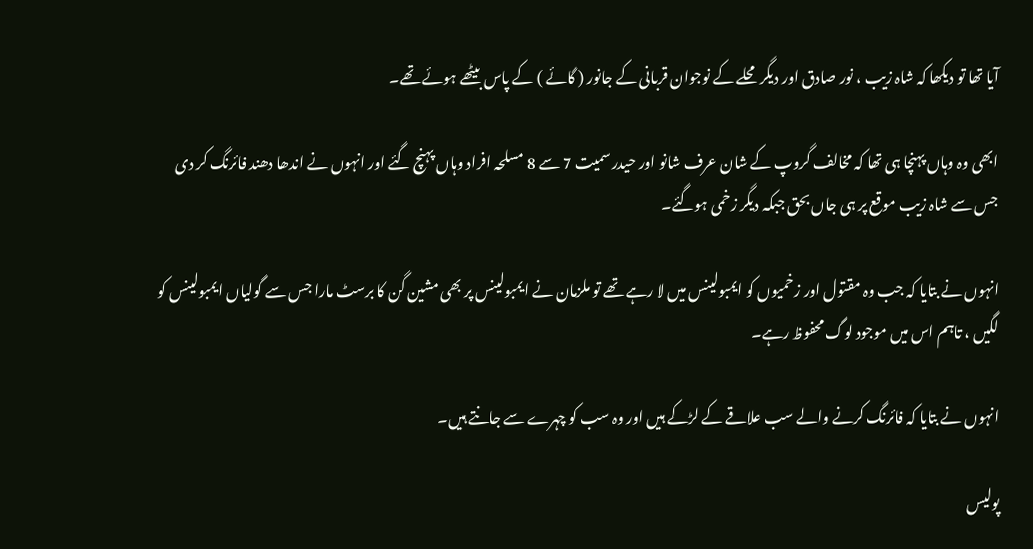آیا تھا تو دیکھا کہ شاہ زیب ، نور صادق اور دیگر محلے کے نوجوان قربانی کے جانور ( گائے ) کے پاس بیٹھے ہوئے تھے۔

ابھی وہ وہاں پہنچا ہی تھا کہ مخالف گروپ کے شان عرف شانو اور حیدر سمیت 7 سے 8 مسلحہ افراد وہاں پہنچ گئے اور انہوں نے اندھا دھند فائرنگ کر دی جس سے شاہ زیب موقع پر ہی جاں بحق جبکہ دیگر زخمی ہوگئے۔

انہوں نے بتایا کہ جب وہ مقتول اور زخمیوں کو ایمبولینس میں لا رہے تھے تو ملزمان نے ایمبولینس پر بھی مشین گن کا برسٹ مارا جس سے گولیاں ایمبولینس کو لگیں ، تاہم اس میں موجود لوگ محفوظ رہے۔

انہوں نے بتایا کہ فائرنگ کرنے والے سب علاقے کے لڑکے ہیں اور وہ سب کو چہرے سے جانتے ہیں۔

پولیس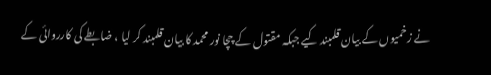نے زخمیوں کے بیان قلمبند کیے جبکہ مقتول کے چچا نور محمد کا بیان قلمبند کر لیا ، ضابطے کی کارروائی کے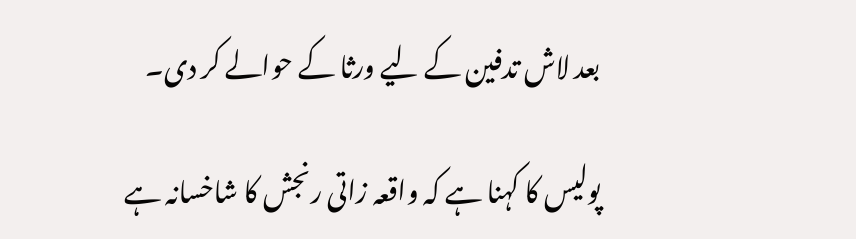بعد لاش تدفین کے لیے ورثا کے حوالے کر دی۔

پولیس کا کہنا ہے کہ واقعہ زاتی رنجش کا شاخسانہ ہے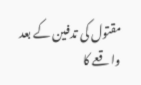مقتول کی تدفین کے بعد واقعے کا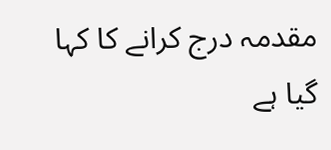مقدمہ درج کرانے کا کہا گیا ہے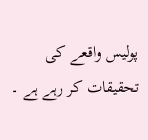پولیس واقعے کی تحقیقات کر رہے ہے ۔